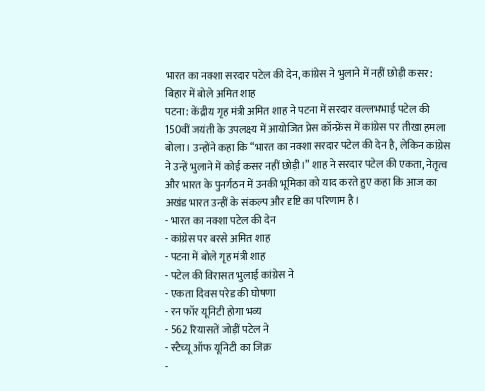भारत का नक्शा सरदार पटेल की देन, कांग्रेस ने भुलाने में नहीं छोड़ी कसर: बिहार में बोले अमित शाह
पटना: केंद्रीय गृह मंत्री अमित शाह ने पटना में सरदार वल्लभभाई पटेल की 150वीं जयंती के उपलक्ष्य में आयोजित प्रेस कॉन्फ्रेंस में कांग्रेस पर तीखा हमला बोला। उन्होंने कहा कि “भारत का नक्शा सरदार पटेल की देन है, लेकिन कांग्रेस ने उन्हें भुलाने में कोई कसर नहीं छोड़ी।” शाह ने सरदार पटेल की एकता, नेतृत्व और भारत के पुनर्गठन में उनकी भूमिका को याद करते हुए कहा कि आज का अखंड भारत उन्हीं के संकल्प और दृष्टि का परिणाम है।
- भारत का नक्शा पटेल की देन
- कांग्रेस पर बरसे अमित शाह
- पटना में बोले गृह मंत्री शाह
- पटेल की विरासत भुलाई कांग्रेस ने
- एकता दिवस परेड की घोषणा
- रन फॉर यूनिटी होगा भव्य
- 562 रियासतें जोड़ीं पटेल ने
- स्टैच्यू ऑफ यूनिटी का जिक्र
-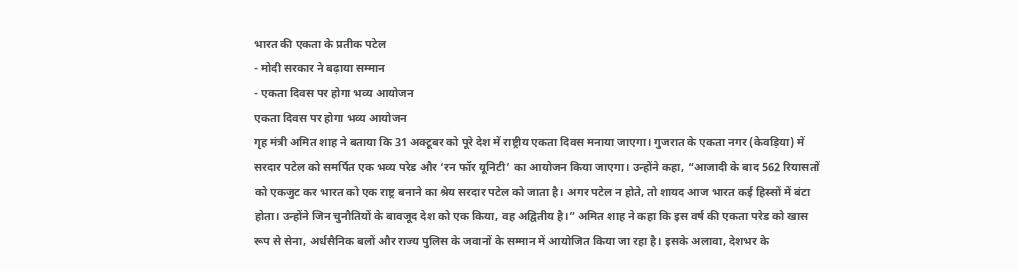भारत की एकता के प्रतीक पटेल
- मोदी सरकार ने बढ़ाया सम्मान
- एकता दिवस पर होगा भव्य आयोजन
एकता दिवस पर होगा भव्य आयोजन
गृह मंत्री अमित शाह ने बताया कि 31 अक्टूबर को पूरे देश में राष्ट्रीय एकता दिवस मनाया जाएगा। गुजरात के एकता नगर (केवड़िया) में सरदार पटेल को समर्पित एक भव्य परेड और ‘रन फॉर यूनिटी’ का आयोजन किया जाएगा। उन्होंने कहा, “आजादी के बाद 562 रियासतों को एकजुट कर भारत को एक राष्ट्र बनाने का श्रेय सरदार पटेल को जाता है। अगर पटेल न होते, तो शायद आज भारत कई हिस्सों में बंटा होता। उन्होंने जिन चुनौतियों के बावजूद देश को एक किया, वह अद्वितीय है।” अमित शाह ने कहा कि इस वर्ष की एकता परेड को खास रूप से सेना, अर्धसैनिक बलों और राज्य पुलिस के जवानों के सम्मान में आयोजित किया जा रहा है। इसके अलावा, देशभर के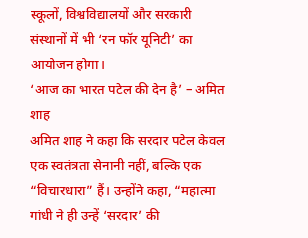स्कूलों, विश्वविद्यालयों और सरकारी संस्थानों में भी ‘रन फॉर यूनिटी’ का आयोजन होगा।
‘आज का भारत पटेल की देन है’ – अमित शाह
अमित शाह ने कहा कि सरदार पटेल केवल एक स्वतंत्रता सेनानी नहीं, बल्कि एक “विचारधारा” हैं। उन्होंने कहा, “महात्मा गांधी ने ही उन्हें ‘सरदार’ की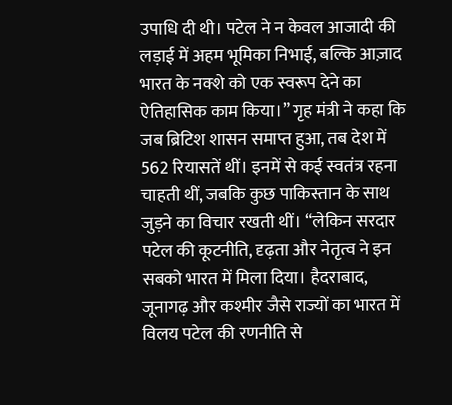उपाधि दी थी। पटेल ने न केवल आजादी की लड़ाई में अहम भूमिका निभाई, बल्कि आज़ाद भारत के नक्शे को एक स्वरूप देने का ऐतिहासिक काम किया।” गृह मंत्री ने कहा कि जब ब्रिटिश शासन समाप्त हुआ, तब देश में 562 रियासतें थीं। इनमें से कई स्वतंत्र रहना चाहती थीं, जबकि कुछ पाकिस्तान के साथ जुड़ने का विचार रखती थीं। “लेकिन सरदार पटेल की कूटनीति, दृढ़ता और नेतृत्व ने इन सबको भारत में मिला दिया। हैदराबाद, जूनागढ़ और कश्मीर जैसे राज्यों का भारत में विलय पटेल की रणनीति से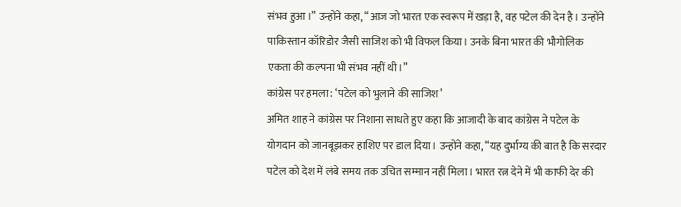संभव हुआ।” उन्होंने कहा, “आज जो भारत एक स्वरूप में खड़ा है, वह पटेल की देन है। उन्होंने पाकिस्तान कॉरिडोर जैसी साजिश को भी विफल किया। उनके बिना भारत की भौगोलिक एकता की कल्पना भी संभव नहीं थी।”
कांग्रेस पर हमला: ‘पटेल को भुलाने की साजिश’
अमित शाह ने कांग्रेस पर निशाना साधते हुए कहा कि आजादी के बाद कांग्रेस ने पटेल के योगदान को जानबूझकर हाशिए पर डाल दिया। उन्होंने कहा, “यह दुर्भाग्य की बात है कि सरदार पटेल को देश में लंबे समय तक उचित सम्मान नहीं मिला। भारत रत्न देने में भी काफी देर की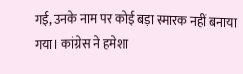गई, उनके नाम पर कोई बड़ा स्मारक नहीं बनाया गया। कांग्रेस ने हमेशा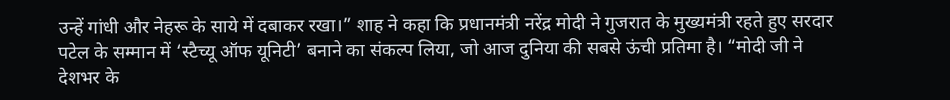उन्हें गांधी और नेहरू के साये में दबाकर रखा।” शाह ने कहा कि प्रधानमंत्री नरेंद्र मोदी ने गुजरात के मुख्यमंत्री रहते हुए सरदार पटेल के सम्मान में ‘स्टैच्यू ऑफ यूनिटी’ बनाने का संकल्प लिया, जो आज दुनिया की सबसे ऊंची प्रतिमा है। “मोदी जी ने देशभर के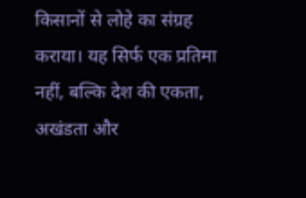किसानों से लोहे का संग्रह कराया। यह सिर्फ एक प्रतिमा नहीं, बल्कि देश की एकता, अखंडता और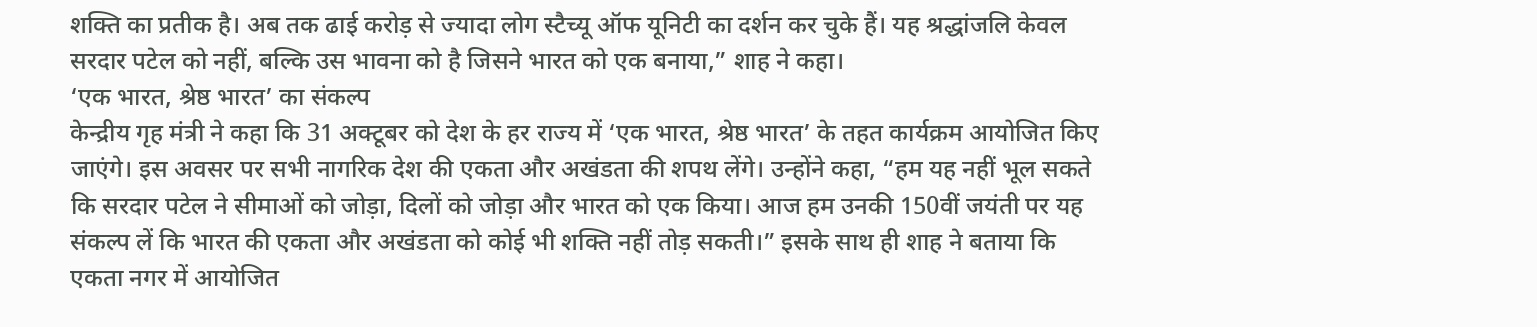शक्ति का प्रतीक है। अब तक ढाई करोड़ से ज्यादा लोग स्टैच्यू ऑफ यूनिटी का दर्शन कर चुके हैं। यह श्रद्धांजलि केवल सरदार पटेल को नहीं, बल्कि उस भावना को है जिसने भारत को एक बनाया,” शाह ने कहा।
‘एक भारत, श्रेष्ठ भारत’ का संकल्प
केन्द्रीय गृह मंत्री ने कहा कि 31 अक्टूबर को देश के हर राज्य में ‘एक भारत, श्रेष्ठ भारत’ के तहत कार्यक्रम आयोजित किए जाएंगे। इस अवसर पर सभी नागरिक देश की एकता और अखंडता की शपथ लेंगे। उन्होंने कहा, “हम यह नहीं भूल सकते कि सरदार पटेल ने सीमाओं को जोड़ा, दिलों को जोड़ा और भारत को एक किया। आज हम उनकी 150वीं जयंती पर यह संकल्प लें कि भारत की एकता और अखंडता को कोई भी शक्ति नहीं तोड़ सकती।” इसके साथ ही शाह ने बताया कि एकता नगर में आयोजित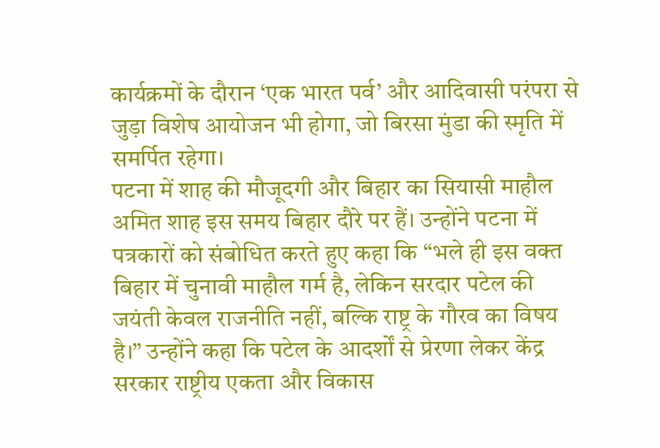कार्यक्रमों के दौरान ‘एक भारत पर्व’ और आदिवासी परंपरा से जुड़ा विशेष आयोजन भी होगा, जो बिरसा मुंडा की स्मृति में समर्पित रहेगा।
पटना में शाह की मौजूदगी और बिहार का सियासी माहौल
अमित शाह इस समय बिहार दौरे पर हैं। उन्होंने पटना में पत्रकारों को संबोधित करते हुए कहा कि “भले ही इस वक्त बिहार में चुनावी माहौल गर्म है, लेकिन सरदार पटेल की जयंती केवल राजनीति नहीं, बल्कि राष्ट्र के गौरव का विषय है।” उन्होंने कहा कि पटेल के आदर्शों से प्रेरणा लेकर केंद्र सरकार राष्ट्रीय एकता और विकास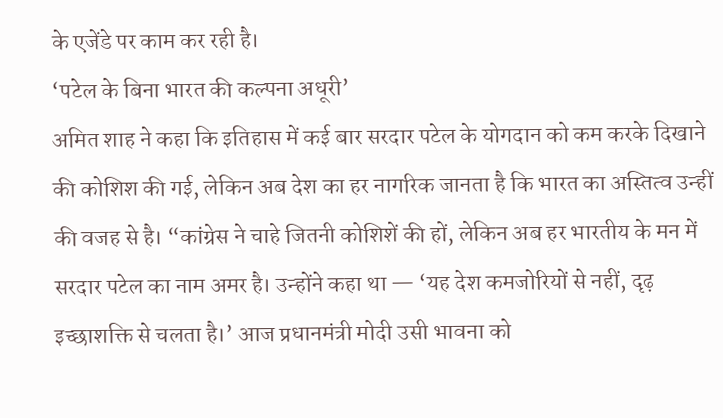के एजेंडे पर काम कर रही है।
‘पटेल के बिना भारत की कल्पना अधूरी’
अमित शाह ने कहा कि इतिहास में कई बार सरदार पटेल के योगदान को कम करके दिखाने की कोशिश की गई, लेकिन अब देश का हर नागरिक जानता है कि भारत का अस्तित्व उन्हीं की वजह से है। “कांग्रेस ने चाहे जितनी कोशिशें की हों, लेकिन अब हर भारतीय के मन में सरदार पटेल का नाम अमर है। उन्होंने कहा था — ‘यह देश कमजोरियों से नहीं, दृढ़ इच्छाशक्ति से चलता है।’ आज प्रधानमंत्री मोदी उसी भावना को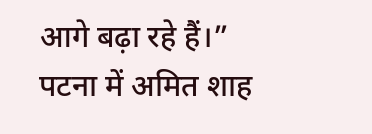आगे बढ़ा रहे हैं।” पटना में अमित शाह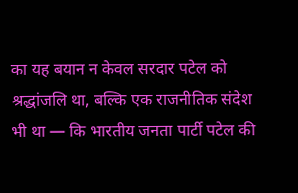का यह बयान न केवल सरदार पटेल को श्रद्धांजलि था, बल्कि एक राजनीतिक संदेश भी था — कि भारतीय जनता पार्टी पटेल की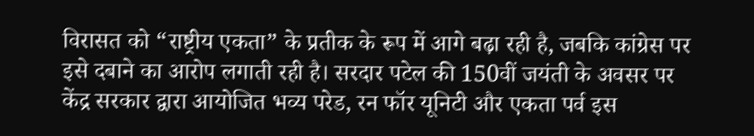विरासत को “राष्ट्रीय एकता” के प्रतीक के रूप में आगे बढ़ा रही है, जबकि कांग्रेस पर इसे दबाने का आरोप लगाती रही है। सरदार पटेल की 150वीं जयंती के अवसर पर केंद्र सरकार द्वारा आयोजित भव्य परेड, रन फॉर यूनिटी और एकता पर्व इस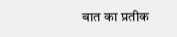बात का प्रतीक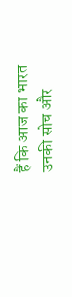हैं कि आज का भारत उनकी सोच और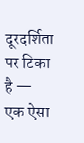दूरदर्शिता पर टिका है — एक ऐसा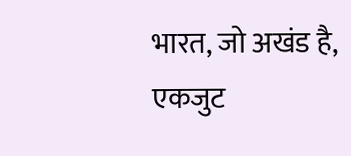भारत, जो अखंड है, एकजुट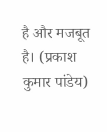है और मजबूत है। (प्रकाश कुमार पांडेय)